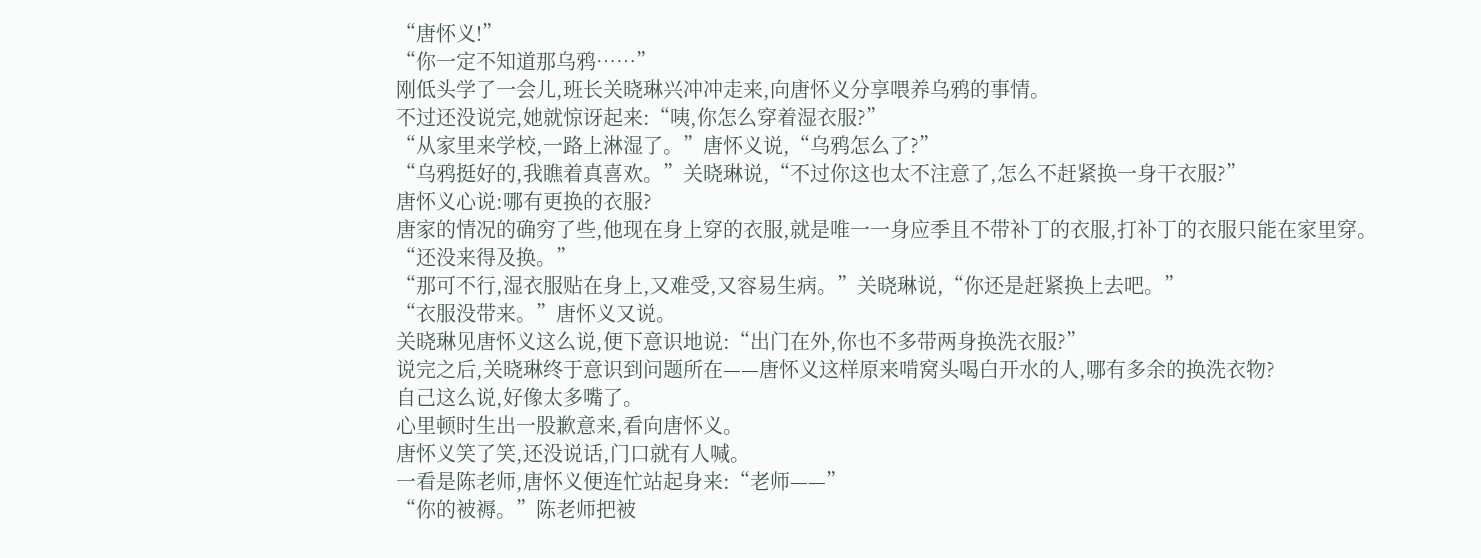“唐怀义!”
“你一定不知道那乌鸦……”
刚低头学了一会儿,班长关晓琳兴冲冲走来,向唐怀义分享喂养乌鸦的事情。
不过还没说完,她就惊讶起来:“咦,你怎么穿着湿衣服?”
“从家里来学校,一路上淋湿了。”唐怀义说,“乌鸦怎么了?”
“乌鸦挺好的,我瞧着真喜欢。”关晓琳说,“不过你这也太不注意了,怎么不赶紧换一身干衣服?”
唐怀义心说:哪有更换的衣服?
唐家的情况的确穷了些,他现在身上穿的衣服,就是唯一一身应季且不带补丁的衣服,打补丁的衣服只能在家里穿。
“还没来得及换。”
“那可不行,湿衣服贴在身上,又难受,又容易生病。”关晓琳说,“你还是赶紧换上去吧。”
“衣服没带来。”唐怀义又说。
关晓琳见唐怀义这么说,便下意识地说:“出门在外,你也不多带两身换洗衣服?”
说完之后,关晓琳终于意识到问题所在——唐怀义这样原来啃窝头喝白开水的人,哪有多余的换洗衣物?
自己这么说,好像太多嘴了。
心里顿时生出一股歉意来,看向唐怀义。
唐怀义笑了笑,还没说话,门口就有人喊。
一看是陈老师,唐怀义便连忙站起身来:“老师——”
“你的被褥。”陈老师把被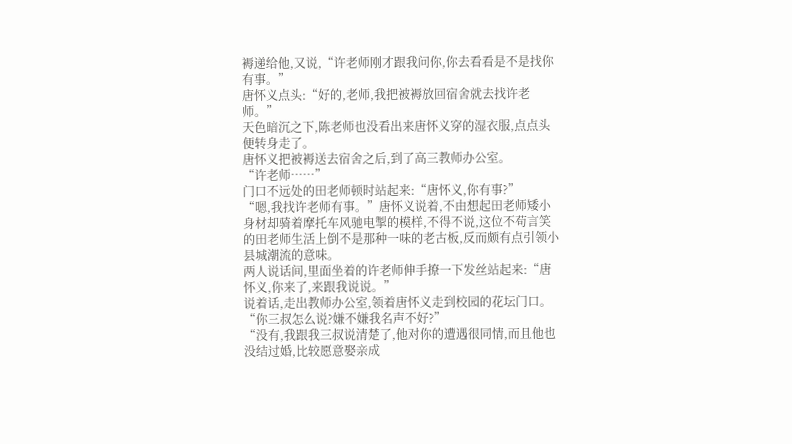褥递给他,又说,“许老师刚才跟我问你,你去看看是不是找你有事。”
唐怀义点头:“好的,老师,我把被褥放回宿舍就去找许老师。”
天色暗沉之下,陈老师也没看出来唐怀义穿的湿衣服,点点头便转身走了。
唐怀义把被褥送去宿舍之后,到了高三教师办公室。
“许老师……”
门口不远处的田老师顿时站起来:“唐怀义,你有事?”
“嗯,我找许老师有事。”唐怀义说着,不由想起田老师矮小身材却骑着摩托车风驰电掣的模样,不得不说,这位不苟言笑的田老师生活上倒不是那种一味的老古板,反而颇有点引领小县城潮流的意味。
两人说话间,里面坐着的许老师伸手撩一下发丝站起来:“唐怀义,你来了,来跟我说说。”
说着话,走出教师办公室,领着唐怀义走到校园的花坛门口。
“你三叔怎么说?嫌不嫌我名声不好?”
“没有,我跟我三叔说清楚了,他对你的遭遇很同情,而且他也没结过婚,比较愿意娶亲成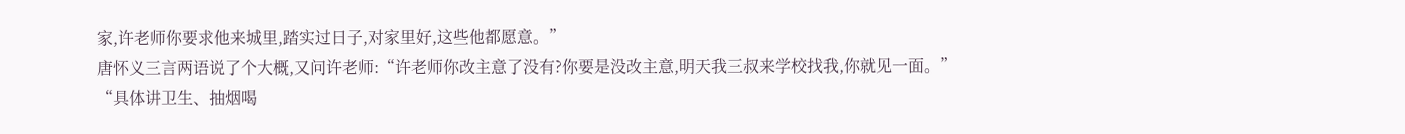家,许老师你要求他来城里,踏实过日子,对家里好,这些他都愿意。”
唐怀义三言两语说了个大概,又问许老师:“许老师你改主意了没有?你要是没改主意,明天我三叔来学校找我,你就见一面。”
“具体讲卫生、抽烟喝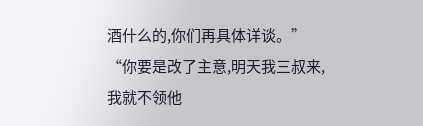酒什么的,你们再具体详谈。”
“你要是改了主意,明天我三叔来,我就不领他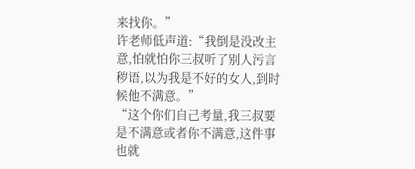来找你。”
许老师低声道:“我倒是没改主意,怕就怕你三叔听了别人污言秽语,以为我是不好的女人,到时候他不满意。”
“这个你们自己考量,我三叔要是不满意或者你不满意,这件事也就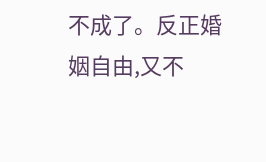不成了。反正婚姻自由,又不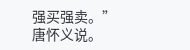强买强卖。”
唐怀义说。